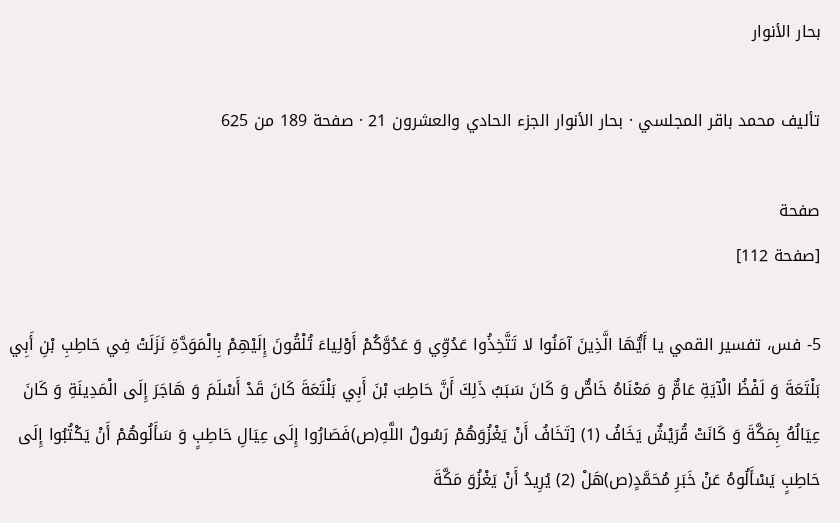بحار الأنوار

تأليف محمد باقر المجلسي · بحار الأنوار الجزء الحادي والعشرون 21 · صفحة 189 من 625

صفحة
[صفحة 112]

5- فس، تفسير القمي يا أَيُّهَا الَّذِينَ آمَنُوا لا تَتَّخِذُوا عَدُوِّي وَ عَدُوَّكُمْ أَوْلِياءَ تُلْقُونَ إِلَيْهِمْ بِالْمَوَدَّةِ نَزَلَتْ فِي حَاطِبِ بْنِ أَبِي بَلْتَعَةَ وَ لَفْظُ الْآيَةِ عَامٌّ وَ مَعْنَاهُ خَاصٌّ وَ كَانَ سَبَبُ ذَلِكَ أَنَّ حَاطِبَ بْنَ أَبِي بَلْتَعَةَ كَانَ قَدْ أَسْلَمَ وَ هَاجَرَ إِلَى الْمَدِينَةِ وَ كَانَ عِيَالُهُ بِمَكَّةَ وَ كَانَتْ قُرَيْشٌ يَخَافُ (1) [تَخَافُ أَنْ يَغْزُوَهُمْ رَسُولُ اللَّهِ(ص)فَصَارُوا إِلَى عِيَالِ حَاطِبٍ وَ سَأَلُوهُمْ أَنْ يَكْتُبُوا إِلَى حَاطِبٍ يَسْأَلُوهُ عَنْ خَبَرِ مُحَمَّدٍ(ص)هَلْ (2) يُرِيدُ أَنْ يَغْزُوَ مَكَّةَ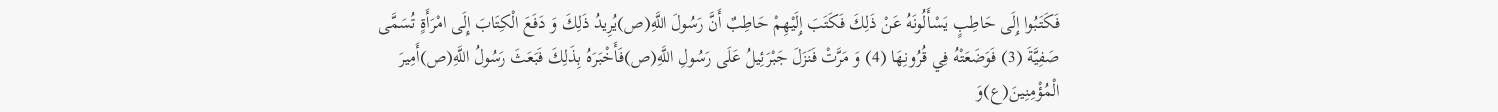فَكَتَبُوا إِلَى حَاطِبٍ يَسْأَلُونَهُ عَنْ ذَلِكَ فَكَتَبَ إِلَيْهِمْ حَاطِبٌ أَنَّ رَسُولَ اللَّهِ(ص)يُرِيدُ ذَلِكَ وَ دَفَعَ الْكِتَابَ إِلَى امْرَأَةٍ تُسَمَّى صَفِيَّةَ (3) فَوَضَعَتْهُ فِي قُرُونِهَا (4) وَ مَرَّتْ فَنَزَلَ جَبْرَئِيلُ عَلَى رَسُولِ اللَّهِ(ص)فَأَخْبَرَهُ بِذَلِكَ فَبَعَثَ رَسُولُ اللَّهِ(ص)أَمِيرَ الْمُؤْمِنِينَ(ع)وَ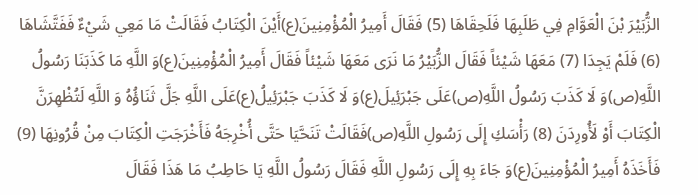الزُّبَيْرَ بْنَ الْعَوَّامِ فِي طَلَبِهَا فَلَحِقَاهَا (5) فَقَالَ أَمِيرُ الْمُؤْمِنِينَ(ع)أَيْنَ الْكِتَابُ فَقَالَتْ مَا مَعِي شَيْءٌ فَفَتَّشَاهَا (6) فَلَمْ يَجِدَا (7) مَعَهَا شَيْئاً فَقَالَ الزُّبَيْرُ مَا نَرَى مَعَهَا شَيْئاً فَقَالَ أَمِيرُ الْمُؤْمِنِينَ(ع)وَ اللَّهِ مَا كَذَبَنَا رَسُولُ اللَّهِ(ص)وَ لَا كَذَبَ رَسُولُ اللَّهِ(ص)عَلَى جَبْرَئِيلَ(ع)وَ لَا كَذَبَ جَبْرَئِيلُ(ع)عَلَى اللَّهِ جَلَّ ثَنَاؤُهُ وَ اللَّهِ لَتُظْهِرَنَّ الْكِتَابَ أَوْ لَأُورِدَنَ (8) رَأْسَكِ إِلَى رَسُولِ اللَّهِ(ص)فَقَالَتْ تَنَحَّيَا حَتَّى أُخْرِجَهُ فَأَخْرَجَتِ الْكِتَابَ مِنْ قُرُونِهَا (9) فَأَخَذَهُ أَمِيرُ الْمُؤْمِنِينَ(ع)وَ جَاءَ بِهِ إِلَى رَسُولِ اللَّهِ فَقَالَ رَسُولُ اللَّهِ يَا حَاطِبُ مَا هَذَا فَقَالَ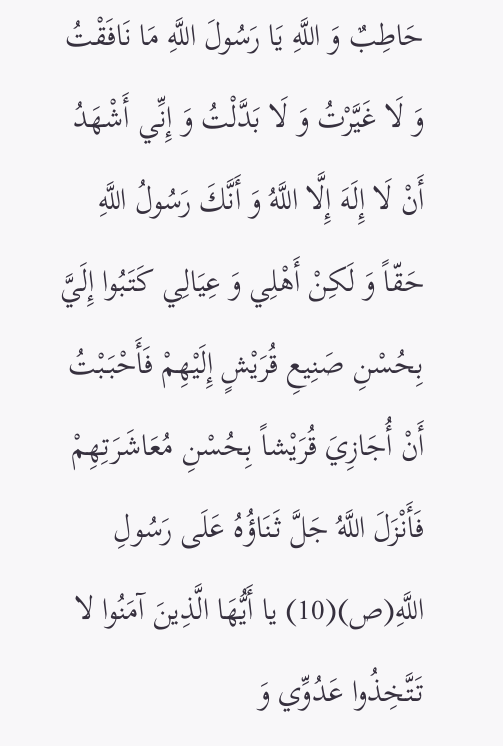حَاطِبٌ وَ اللَّهِ يَا رَسُولَ اللَّهِ مَا نَافَقْتُ وَ لَا غَيَّرْتُ وَ لَا بَدَّلْتُ وَ إِنِّي أَشْهَدُ أَنْ لَا إِلَهَ إِلَّا اللَّهُ وَ أَنَّكَ رَسُولُ اللَّهِ حَقّاً وَ لَكِنْ أَهْلِي وَ عِيَالِي كَتَبُوا إِلَيَّ بِحُسْنِ صَنِيعِ قُرَيْشٍ إِلَيْهِمْ فَأَحْبَبْتُ أَنْ أُجَازِيَ قُرَيْشاً بِحُسْنِ مُعَاشَرَتِهِمْ فَأَنْزَلَ اللَّهُ جَلَّ ثَنَاؤُهُ عَلَى رَسُولِ اللَّهِ(ص)(10) يا أَيُّهَا الَّذِينَ آمَنُوا لا تَتَّخِذُوا عَدُوِّي وَ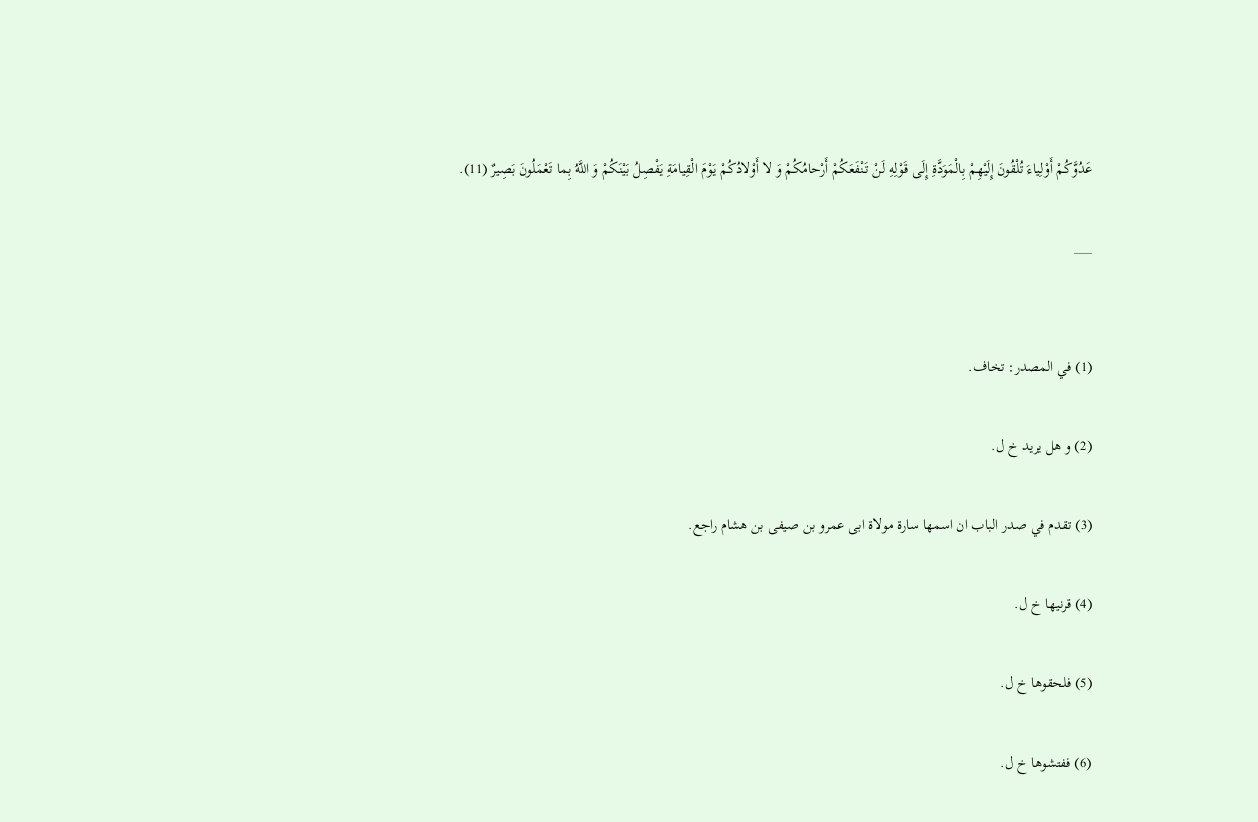عَدُوَّكُمْ أَوْلِياءَ تُلْقُونَ إِلَيْهِمْ بِالْمَوَدَّةِ إِلَى قَوْلِهِ لَنْ تَنْفَعَكُمْ أَرْحامُكُمْ وَ لا أَوْلادُكُمْ يَوْمَ الْقِيامَةِ يَفْصِلُ بَيْنَكُمْ وَ اللَّهُ بِما تَعْمَلُونَ بَصِيرٌ (11).

___


(1) في المصدر: تخاف.

(2) و هل يريد خ ل.

(3) تقدم في صدر الباب ان اسمها سارة مولاة ابى عمرو بن صيفى بن هشام راجع.

(4) قرنيها خ ل.

(5) فلحقوها خ ل.

(6) ففتشوها خ ل.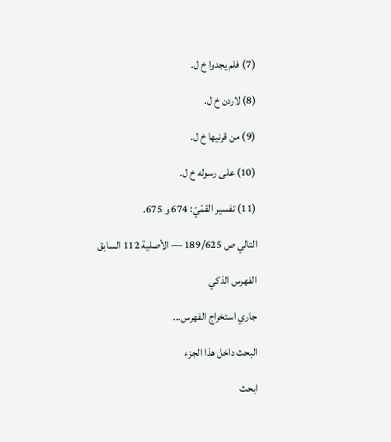(7) فلم يجدوا خ ل.

(8) لاردن خ ل.

(9) من قرنيها خ ل.

(10) على رسوله خ ل.

(11) تفسير القمّيّ: 674 و 675.

التالي ص 189/625 — الأصلية 112 السابق

الفهرس الذكي

جاري استخراج الفهرس...

البحث داخل هذا الجزء

ابحث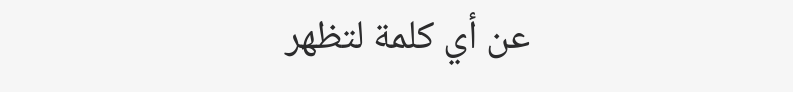عن أي كلمة لتظهر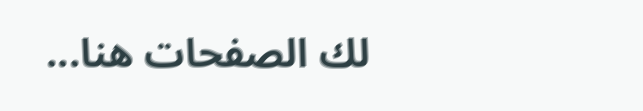لك الصفحات هنا...